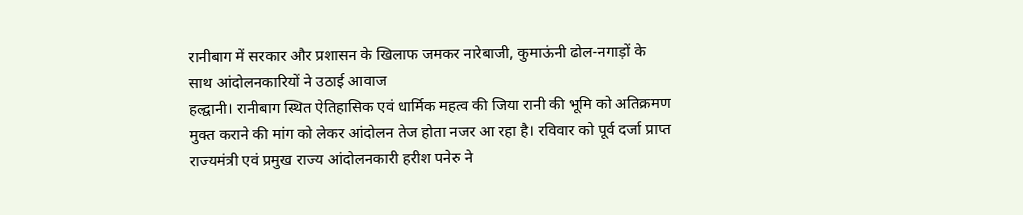रानीबाग में सरकार और प्रशासन के खिलाफ जमकर नारेबाजी, कुमाऊंनी ढोल-नगाड़ों के साथ आंदोलनकारियों ने उठाई आवाज
हल्द्वानी। रानीबाग स्थित ऐतिहासिक एवं धार्मिक महत्व की जिया रानी की भूमि को अतिक्रमण मुक्त कराने की मांग को लेकर आंदोलन तेज होता नजर आ रहा है। रविवार को पूर्व दर्जा प्राप्त राज्यमंत्री एवं प्रमुख राज्य आंदोलनकारी हरीश पनेरु ने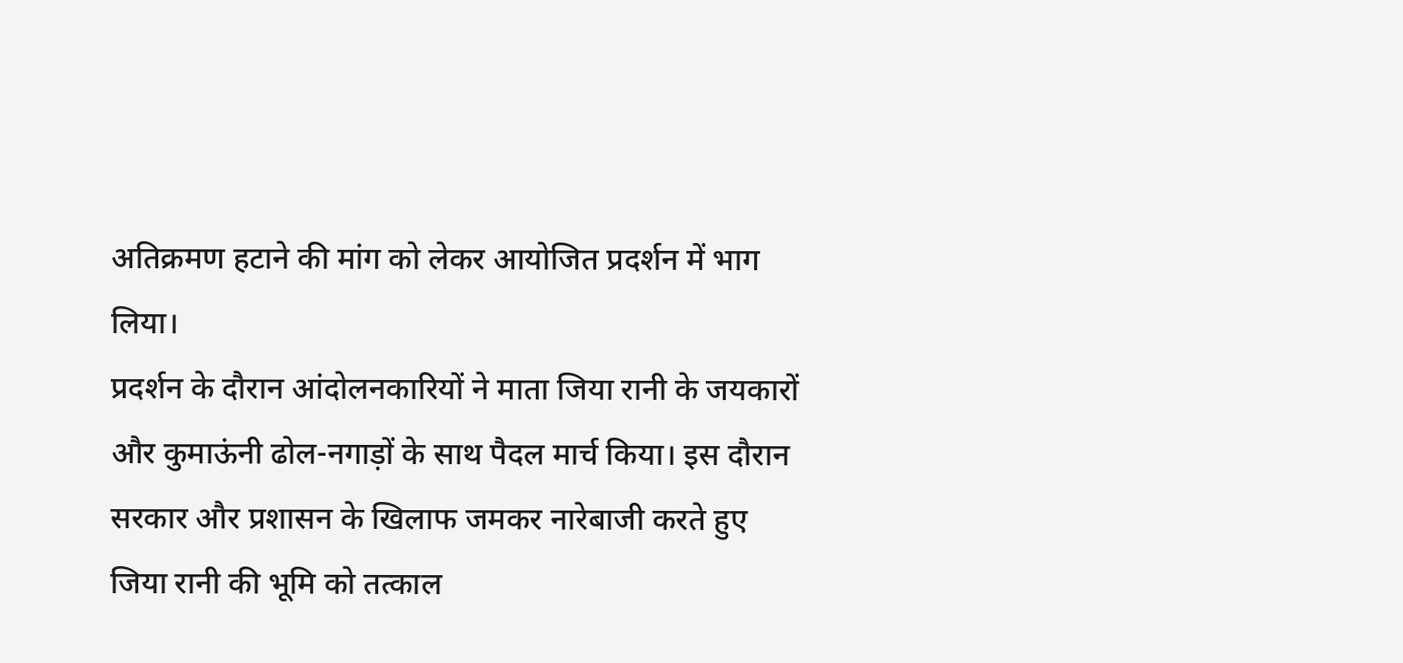अतिक्रमण हटाने की मांग को लेकर आयोजित प्रदर्शन में भाग लिया।
प्रदर्शन के दौरान आंदोलनकारियों ने माता जिया रानी के जयकारों और कुमाऊंनी ढोल-नगाड़ों के साथ पैदल मार्च किया। इस दौरान सरकार और प्रशासन के खिलाफ जमकर नारेबाजी करते हुए जिया रानी की भूमि को तत्काल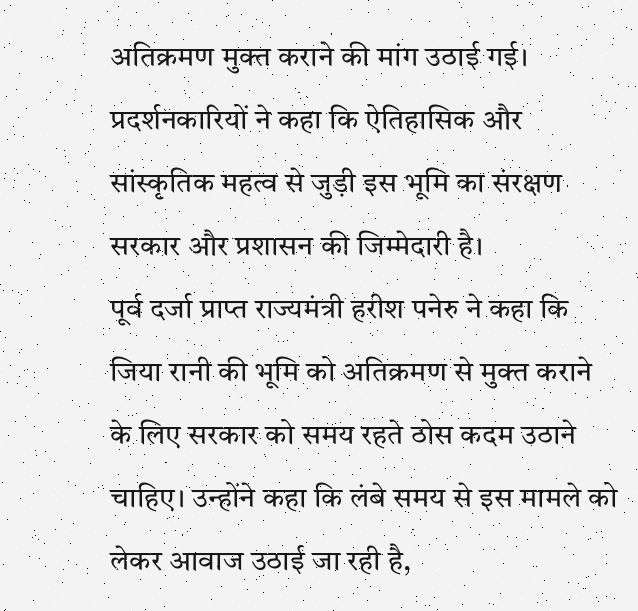अतिक्रमण मुक्त कराने की मांग उठाई गई। प्रदर्शनकारियों ने कहा कि ऐतिहासिक और सांस्कृतिक महत्व से जुड़ी इस भूमि का संरक्षण सरकार और प्रशासन की जिम्मेदारी है।
पूर्व दर्जा प्राप्त राज्यमंत्री हरीश पनेरु ने कहा कि जिया रानी की भूमि को अतिक्रमण से मुक्त कराने के लिए सरकार को समय रहते ठोस कदम उठाने चाहिए। उन्होंने कहा कि लंबे समय से इस मामले को लेकर आवाज उठाई जा रही है,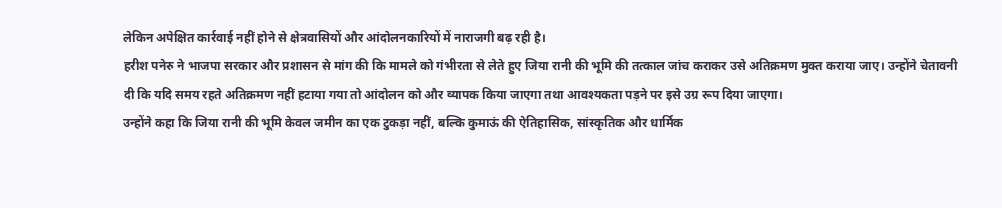लेकिन अपेक्षित कार्रवाई नहीं होने से क्षेत्रवासियों और आंदोलनकारियों में नाराजगी बढ़ रही है।
हरीश पनेरु ने भाजपा सरकार और प्रशासन से मांग की कि मामले को गंभीरता से लेते हुए जिया रानी की भूमि की तत्काल जांच कराकर उसे अतिक्रमण मुक्त कराया जाए। उन्होंने चेतावनी दी कि यदि समय रहते अतिक्रमण नहीं हटाया गया तो आंदोलन को और व्यापक किया जाएगा तथा आवश्यकता पड़ने पर इसे उग्र रूप दिया जाएगा।
उन्होंने कहा कि जिया रानी की भूमि केवल जमीन का एक टुकड़ा नहीं, बल्कि कुमाऊं की ऐतिहासिक, सांस्कृतिक और धार्मिक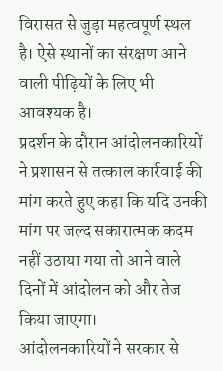विरासत से जुड़ा महत्वपूर्ण स्थल है। ऐसे स्थानों का संरक्षण आने वाली पीढ़ियों के लिए भी आवश्यक है।
प्रदर्शन के दौरान आंदोलनकारियों ने प्रशासन से तत्काल कार्रवाई की मांग करते हुए कहा कि यदि उनकी मांग पर जल्द सकारात्मक कदम नहीं उठाया गया तो आने वाले दिनों में आंदोलन को और तेज किया जाएगा।
आंदोलनकारियों ने सरकार से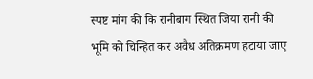स्पष्ट मांग की कि रानीबाग स्थित जिया रानी की भूमि को चिन्हित कर अवैध अतिक्रमण हटाया जाए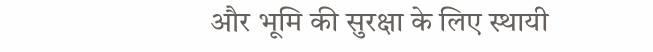और भूमि की सुरक्षा के लिए स्थायी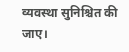व्यवस्था सुनिश्चित की जाए।